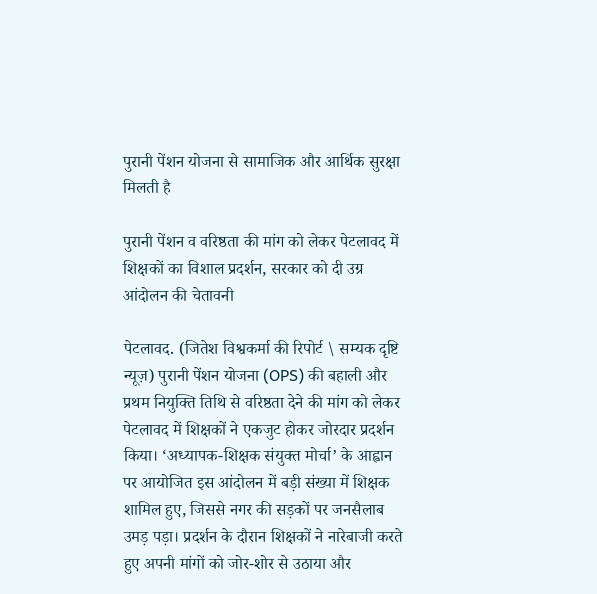पुरानी पेंशन योजना से सामाजिक और आर्थिक सुरक्षा मिलती है

पुरानी पेंशन व वरिष्ठता की मांग को लेकर पेटलावद में शिक्षकों का विशाल प्रदर्शन, सरकार को दी उग्र आंदोलन की चेतावनी

पेटलावद. (जितेश विश्वकर्मा की रिपोर्ट \ सम्यक दृष्टि न्यूज़) पुरानी पेंशन योजना (OPS) की बहाली और प्रथम नियुक्ति तिथि से वरिष्ठता देने की मांग को लेकर पेटलावद में शिक्षकों ने एकजुट होकर जोरदार प्रदर्शन किया। ‘अध्यापक-शिक्षक संयुक्त मोर्चा’ के आह्वान पर आयोजित इस आंदोलन में बड़ी संख्या में शिक्षक शामिल हुए, जिससे नगर की सड़कों पर जनसैलाब उमड़ पड़ा। प्रदर्शन के दौरान शिक्षकों ने नारेबाजी करते हुए अपनी मांगों को जोर-शोर से उठाया और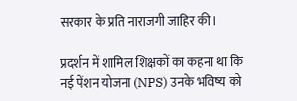सरकार के प्रति नाराजगी जाहिर की।

प्रदर्शन में शामिल शिक्षकों का कहना था कि नई पेंशन योजना (NPS) उनके भविष्य को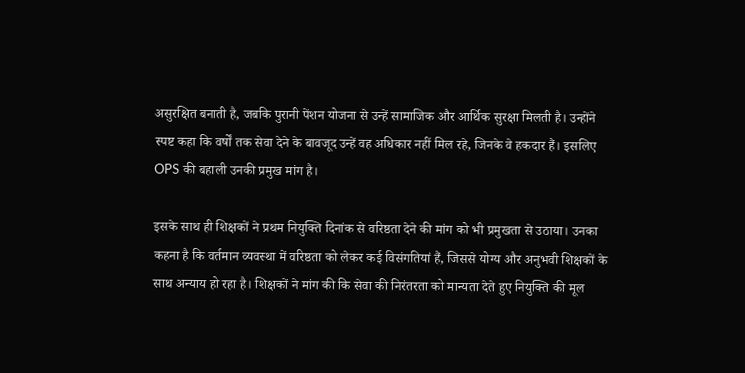असुरक्षित बनाती है, जबकि पुरानी पेंशन योजना से उन्हें सामाजिक और आर्थिक सुरक्षा मिलती है। उन्होंने स्पष्ट कहा कि वर्षों तक सेवा देने के बावजूद उन्हें वह अधिकार नहीं मिल रहे, जिनके वे हकदार हैं। इसलिए OPS की बहाली उनकी प्रमुख मांग है।

इसके साथ ही शिक्षकों ने प्रथम नियुक्ति दिनांक से वरिष्ठता देने की मांग को भी प्रमुखता से उठाया। उनका कहना है कि वर्तमान व्यवस्था में वरिष्ठता को लेकर कई विसंगतियां हैं, जिससे योग्य और अनुभवी शिक्षकों के साथ अन्याय हो रहा है। शिक्षकों ने मांग की कि सेवा की निरंतरता को मान्यता देते हुए नियुक्ति की मूल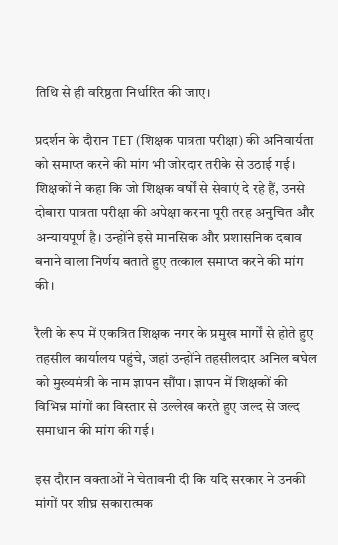तिथि से ही वरिष्ठता निर्धारित की जाए।

प्रदर्शन के दौरान TET (शिक्षक पात्रता परीक्षा) की अनिवार्यता को समाप्त करने की मांग भी जोरदार तरीके से उठाई गई। शिक्षकों ने कहा कि जो शिक्षक वर्षों से सेवाएं दे रहे हैं, उनसे दोबारा पात्रता परीक्षा की अपेक्षा करना पूरी तरह अनुचित और अन्यायपूर्ण है। उन्होंने इसे मानसिक और प्रशासनिक दबाव बनाने वाला निर्णय बताते हुए तत्काल समाप्त करने की मांग की।

रैली के रूप में एकत्रित शिक्षक नगर के प्रमुख मार्गों से होते हुए तहसील कार्यालय पहुंचे, जहां उन्होंने तहसीलदार अनिल बघेल को मुख्यमंत्री के नाम ज्ञापन सौंपा। ज्ञापन में शिक्षकों की विभिन्न मांगों का विस्तार से उल्लेख करते हुए जल्द से जल्द समाधान की मांग की गई।

इस दौरान वक्ताओं ने चेतावनी दी कि यदि सरकार ने उनकी मांगों पर शीघ्र सकारात्मक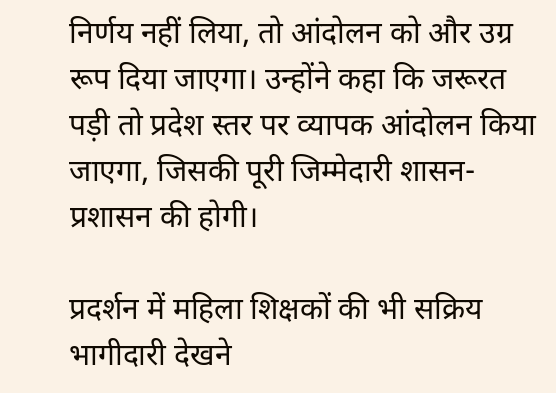निर्णय नहीं लिया, तो आंदोलन को और उग्र रूप दिया जाएगा। उन्होंने कहा कि जरूरत पड़ी तो प्रदेश स्तर पर व्यापक आंदोलन किया जाएगा, जिसकी पूरी जिम्मेदारी शासन-प्रशासन की होगी।

प्रदर्शन में महिला शिक्षकों की भी सक्रिय भागीदारी देखने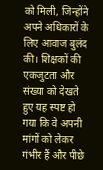को मिली, जिन्होंने अपने अधिकारों के लिए आवाज बुलंद की। शिक्षकों की एकजुटता और संख्या को देखते हुए यह स्पष्ट हो गया कि वे अपनी मांगों को लेकर गंभीर हैं और पीछे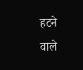हटने वाले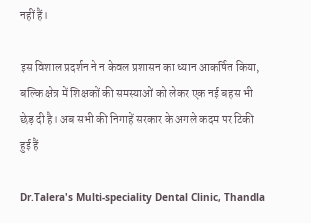नहीं हैं।

इस विशाल प्रदर्शन ने न केवल प्रशासन का ध्यान आकर्षित किया, बल्कि क्षेत्र में शिक्षकों की समस्याओं को लेकर एक नई बहस भी छेड़ दी है। अब सभी की निगाहें सरकार के अगले कदम पर टिकी हुई हैं

Dr.Talera's Multi-speciality Dental Clinic, Thandla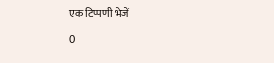एक टिप्पणी भेजें

0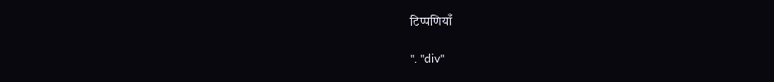टिप्पणियाँ

". "div"